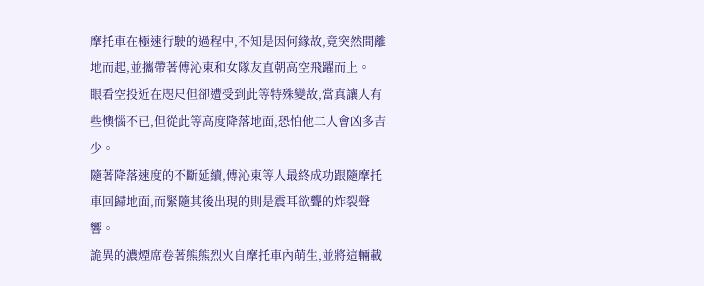摩托車在極速行駛的過程中,不知是因何緣故,竟突然間離地而起,並攜帶著傅沁東和女隊友直朝高空飛躍而上。
眼看空投近在咫尺但卻遭受到此等特殊變故,當真讓人有些懊惱不已,但從此等高度降落地面,恐怕他二人會凶多吉少。
隨著降落速度的不斷延續,傅沁東等人最終成功跟隨摩托車回歸地面,而緊隨其後出現的則是震耳欲聾的炸裂聲響。
詭異的濃煙席卷著熊熊烈火自摩托車內萌生,並將這輛載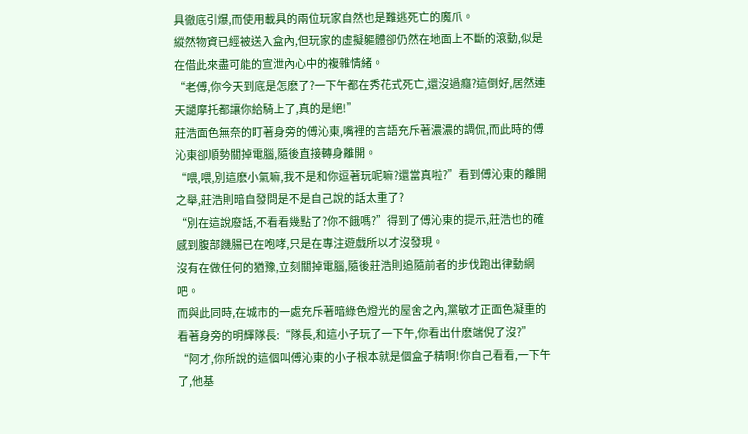具徹底引爆,而使用載具的兩位玩家自然也是難逃死亡的魔爪。
縱然物資已經被送入盒內,但玩家的虛擬軀體卻仍然在地面上不斷的滾動,似是在借此來盡可能的宣泄內心中的複雜情緒。
“老傅,你今天到底是怎麽了?一下午都在秀花式死亡,還沒過癮?這倒好,居然連天譴摩托都讓你給騎上了,真的是絕!”
莊浩面色無奈的盯著身旁的傅沁東,嘴裡的言語充斥著濃濃的調侃,而此時的傅沁東卻順勢關掉電腦,隨後直接轉身離開。
“喂,喂,別這麽小氣嘛,我不是和你逗著玩呢嘛?還當真啦?”看到傅沁東的離開之舉,莊浩則暗自發問是不是自己說的話太重了?
“別在這說廢話,不看看幾點了?你不餓嗎?”得到了傅沁東的提示,莊浩也的確感到腹部饑腸已在咆哮,只是在專注遊戲所以才沒發現。
沒有在做任何的猶豫,立刻關掉電腦,隨後莊浩則追隨前者的步伐跑出律動網吧。
而與此同時,在城市的一處充斥著暗綠色燈光的屋舍之內,黨敏才正面色凝重的看著身旁的明輝隊長:“隊長,和這小子玩了一下午,你看出什麽端倪了沒?”
“阿才,你所說的這個叫傅沁東的小子根本就是個盒子精啊!你自己看看,一下午了,他基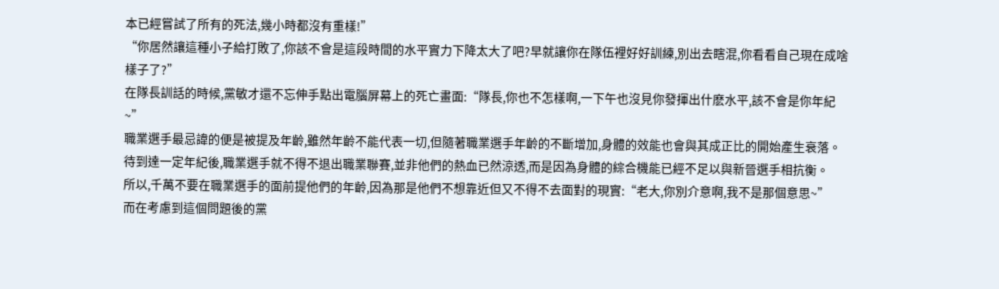本已經嘗試了所有的死法,幾小時都沒有重樣!”
“你居然讓這種小子給打敗了,你該不會是這段時間的水平實力下降太大了吧?早就讓你在隊伍裡好好訓練,別出去瞎混,你看看自己現在成啥樣子了?”
在隊長訓話的時候,黨敏才還不忘伸手點出電腦屏幕上的死亡畫面:“隊長,你也不怎樣啊,一下午也沒見你發揮出什麽水平,該不會是你年紀~”
職業選手最忌諱的便是被提及年齡,雖然年齡不能代表一切,但隨著職業選手年齡的不斷增加,身體的效能也會與其成正比的開始產生衰落。
待到達一定年紀後,職業選手就不得不退出職業聯賽,並非他們的熱血已然涼透,而是因為身體的綜合機能已經不足以與新晉選手相抗衡。
所以,千萬不要在職業選手的面前提他們的年齡,因為那是他們不想靠近但又不得不去面對的現實:“老大,你別介意啊,我不是那個意思~”
而在考慮到這個問題後的黨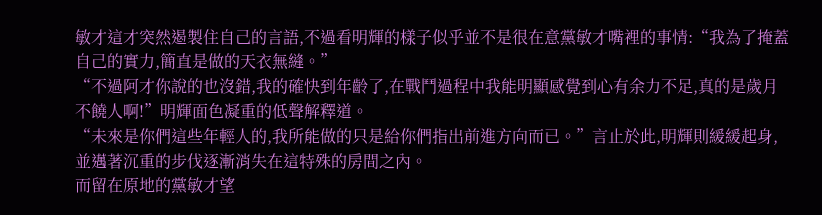敏才這才突然遏製住自己的言語,不過看明輝的樣子似乎並不是很在意黨敏才嘴裡的事情:“我為了掩蓋自己的實力,簡直是做的天衣無縫。”
“不過阿才你說的也沒錯,我的確快到年齡了,在戰鬥過程中我能明顯感覺到心有余力不足,真的是歲月不饒人啊!”明輝面色凝重的低聲解釋道。
“未來是你們這些年輕人的,我所能做的只是給你們指出前進方向而已。”言止於此,明輝則緩緩起身,並邁著沉重的步伐逐漸消失在這特殊的房間之內。
而留在原地的黨敏才望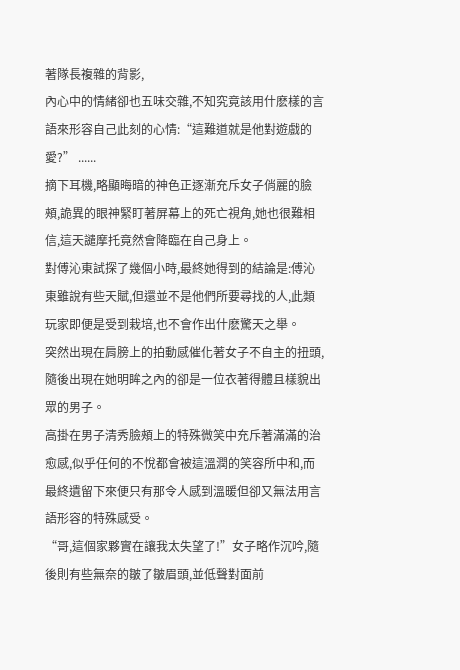著隊長複雜的背影,
內心中的情緒卻也五味交雜,不知究竟該用什麽樣的言語來形容自己此刻的心情:“這難道就是他對遊戲的愛?” ......
摘下耳機,略顯晦暗的神色正逐漸充斥女子俏麗的臉頰,詭異的眼神緊盯著屏幕上的死亡視角,她也很難相信,這天譴摩托竟然會降臨在自己身上。
對傅沁東試探了幾個小時,最終她得到的結論是:傅沁東雖說有些天賦,但還並不是他們所要尋找的人,此類玩家即便是受到栽培,也不會作出什麽驚天之舉。
突然出現在肩膀上的拍動感催化著女子不自主的扭頭,隨後出現在她明眸之內的卻是一位衣著得體且樣貌出眾的男子。
高掛在男子清秀臉頰上的特殊微笑中充斥著滿滿的治愈感,似乎任何的不悅都會被這溫潤的笑容所中和,而最終遺留下來便只有那令人感到溫暖但卻又無法用言語形容的特殊感受。
“哥,這個家夥實在讓我太失望了!”女子略作沉吟,隨後則有些無奈的皺了皺眉頭,並低聲對面前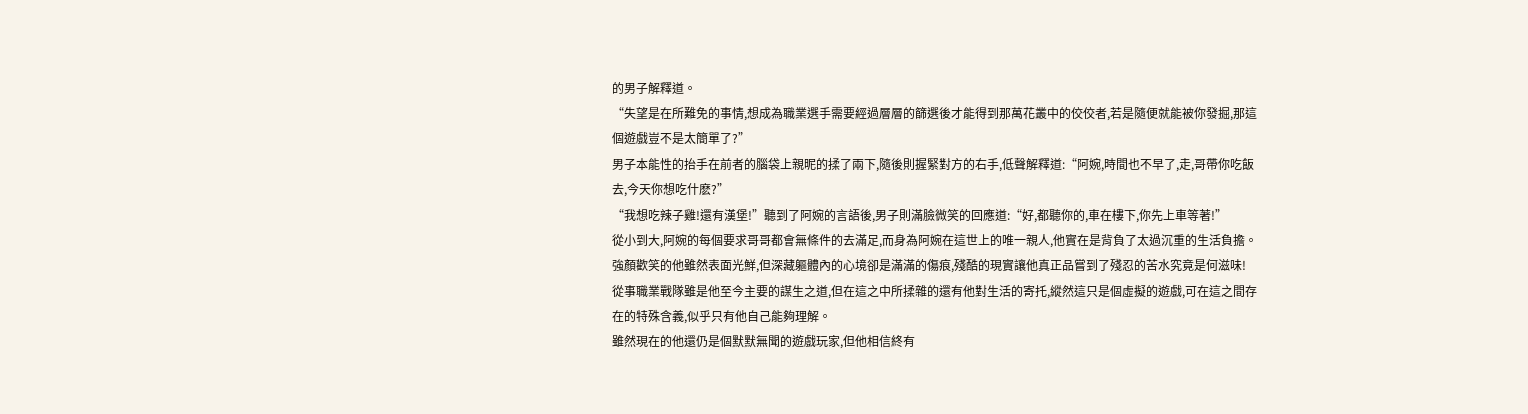的男子解釋道。
“失望是在所難免的事情,想成為職業選手需要經過層層的篩選後才能得到那萬花叢中的佼佼者,若是隨便就能被你發掘,那這個遊戲豈不是太簡單了?”
男子本能性的抬手在前者的腦袋上親昵的揉了兩下,隨後則握緊對方的右手,低聲解釋道:“阿婉,時間也不早了,走,哥帶你吃飯去,今天你想吃什麽?”
“我想吃辣子雞!還有漢堡!”聽到了阿婉的言語後,男子則滿臉微笑的回應道:“好,都聽你的,車在樓下,你先上車等著!”
從小到大,阿婉的每個要求哥哥都會無條件的去滿足,而身為阿婉在這世上的唯一親人,他實在是背負了太過沉重的生活負擔。
強顏歡笑的他雖然表面光鮮,但深藏軀體內的心境卻是滿滿的傷痕,殘酷的現實讓他真正品嘗到了殘忍的苦水究竟是何滋味!
從事職業戰隊雖是他至今主要的謀生之道,但在這之中所揉雜的還有他對生活的寄托,縱然這只是個虛擬的遊戲,可在這之間存在的特殊含義,似乎只有他自己能夠理解。
雖然現在的他還仍是個默默無聞的遊戲玩家,但他相信終有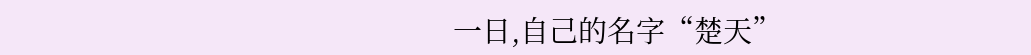一日,自己的名字“楚天”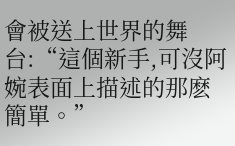會被送上世界的舞台:“這個新手,可沒阿婉表面上描述的那麽簡單。”